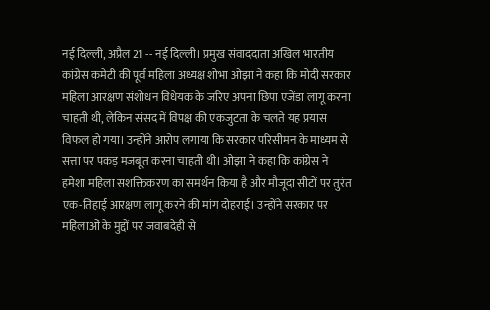नई दिल्ली, अप्रैल 21 -- नई दिल्ली। प्रमुख संवाददाता अखिल भारतीय कांग्रेस कमेटी की पूर्व महिला अध्यक्ष शोभा ओझा ने कहा कि मोदी सरकार महिला आरक्षण संशोधन विधेयक के जरिए अपना छिपा एजेंडा लागू करना चाहती थी, लेकिन संसद में विपक्ष की एकजुटता के चलते यह प्रयास विफल हो गया। उन्होंने आरोप लगाया कि सरकार परिसीमन के माध्यम से सत्ता पर पकड़ मजबूत करना चाहती थी। ओझा ने कहा कि कांग्रेस ने हमेशा महिला सशक्तिकरण का समर्थन किया है और मौजूदा सीटों पर तुरंत एक-तिहाई आरक्षण लागू करने की मांग दोहराई। उन्होंने सरकार पर महिलाओं के मुद्दों पर जवाबदेही से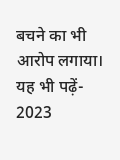बचने का भी आरोप लगाया। यह भी पढ़ें- 2023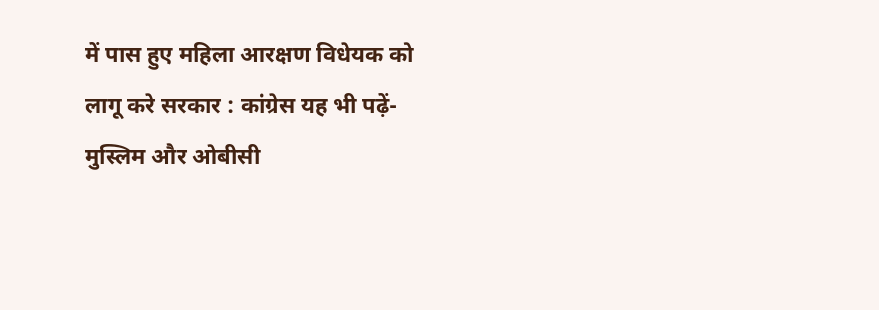में पास हुए महिला आरक्षण विधेयक को लागू करे सरकार : कांग्रेस यह भी पढ़ें- मुस्लिम और ओबीसी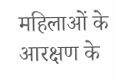महिलाओं के आरक्षण के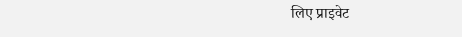लिए प्राइवेट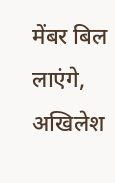मेंबर बिल लाएंगे, अखिलेश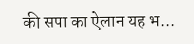की सपा का ऐलान यह भ...